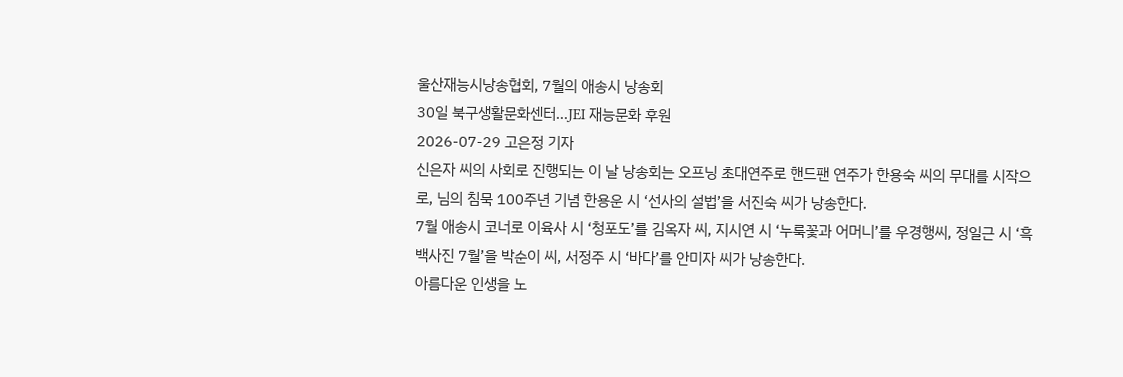울산재능시낭송협회, 7월의 애송시 낭송회
30일 북구생활문화센터…JEI 재능문화 후원
2026-07-29 고은정 기자
신은자 씨의 사회로 진행되는 이 날 낭송회는 오프닝 초대연주로 핸드팬 연주가 한용숙 씨의 무대를 시작으로, 님의 침묵 100주년 기념 한용운 시 ‘선사의 설법’을 서진숙 씨가 낭송한다.
7월 애송시 코너로 이육사 시 ‘청포도’를 김옥자 씨, 지시연 시 ‘누룩꽃과 어머니’를 우경행씨, 정일근 시 ‘흑백사진 7월’을 박순이 씨, 서정주 시 ‘바다’를 안미자 씨가 낭송한다.
아름다운 인생을 노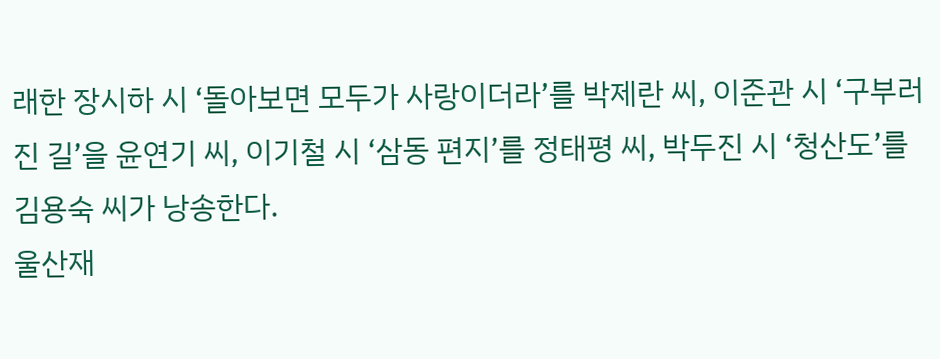래한 장시하 시 ‘돌아보면 모두가 사랑이더라’를 박제란 씨, 이준관 시 ‘구부러진 길’을 윤연기 씨, 이기철 시 ‘삼동 편지’를 정태평 씨, 박두진 시 ‘청산도’를 김용숙 씨가 낭송한다.
울산재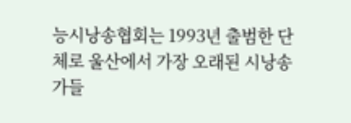능시낭송협회는 1993년 출범한 단체로 울산에서 가장 오래된 시낭송가들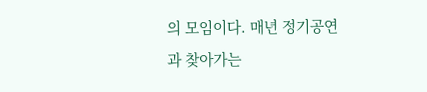의 모임이다. 매년 정기공연과 찾아가는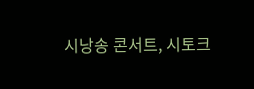시낭송 콘서트, 시토크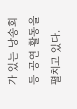가 있는 낭송회 등 공연 활동을 펼치고 있다.